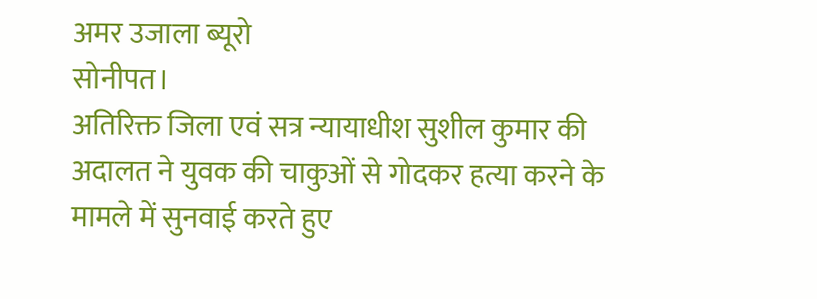अमर उजाला ब्यूरो
सोनीपत।
अतिरिक्त जिला एवं सत्र न्यायाधीश सुशील कुमार की अदालत ने युवक की चाकुओं से गोदकर हत्या करने के मामले में सुनवाई करते हुए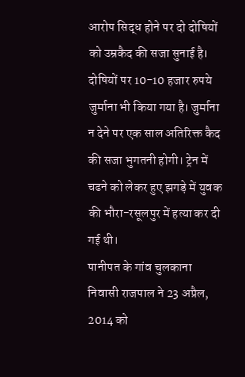आरोप सिद्ध होने पर दो दोषियों को उम्रकैद की सजा सुनाई है। दोषियों पर 10-10 हजार रुपये जुर्माना भी किया गया है। जुर्माना न देने पर एक साल अतिरिक्त कैद की सजा भुगतनी होगी। ट्रेन में चढने को लेकर हुए झगड़े में युवक की भौरा-रसूलपुर में हत्या कर दी गई थी।
पानीपत के गांव चुलकाना निवासी राजपाल ने 23 अप्रैल, 2014 को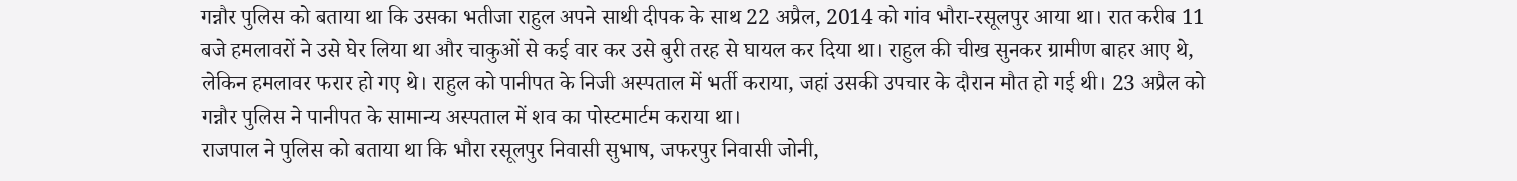गन्नौर पुलिस को बताया था कि उसका भतीजा राहुल अपने साथी दीपक के साथ 22 अप्रैल, 2014 को गांव भौरा-रसूलपुर आया था। रात करीब 11 बजे हमलावरों ने उसे घेर लिया था और चाकुओं से कई वार कर उसे बुरी तरह से घायल कर दिया था। राहुल की चीख सुनकर ग्रामीण बाहर आए थे, लेकिन हमलावर फरार हो गए थे। राहुल को पानीपत के निजी अस्पताल में भर्ती कराया, जहां उसकी उपचार के दौरान मौत हो गई थी। 23 अप्रैल को गन्नौर पुलिस ने पानीपत के सामान्य अस्पताल में शव का पोस्टमार्टम कराया था।
राजपाल ने पुलिस को बताया था कि भौरा रसूलपुर निवासी सुभाष, जफरपुर निवासी जोनी,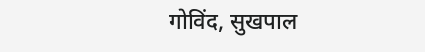गोविंद, सुखपाल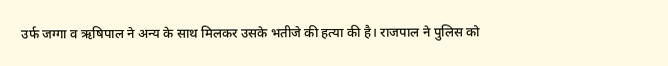उर्फ जग्गा व ऋषिपाल ने अन्य के साथ मिलकर उसके भतीजे की हत्या की है। राजपाल ने पुलिस को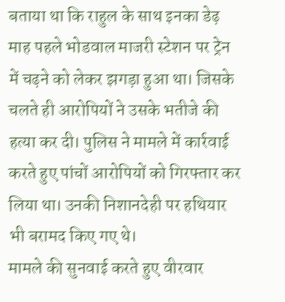बताया था कि राहुल के साथ इनका डेढ़ माह पहले भोडवाल माजरी स्टेशन पर ट्रेन में चढ़ने को लेकर झगड़ा हुआ था। जिसके चलते ही आरोपियों ने उसके भतीजे की हत्या कर दी। पुलिस ने मामले में कार्रवाई करते हुए पांचों आरोपियों को गिरफ्तार कर लिया था। उनकी निशानदेही पर हथियार भी बरामद किए गए थे।
मामले की सुनवाई करते हुए वीरवार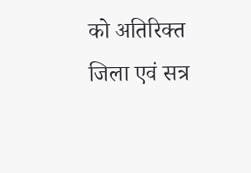को अतिरिक्त जिला एवं सत्र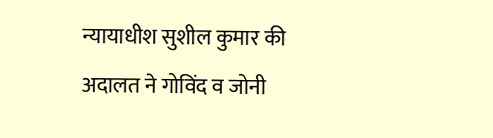न्यायाधीश सुशील कुमार की अदालत ने गोविंद व जोनी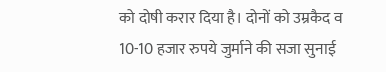को दोषी करार दिया है। दोनों को उम्रकैद व 10-10 हजार रुपये जुर्माने की सजा सुनाई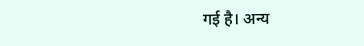गई है। अन्य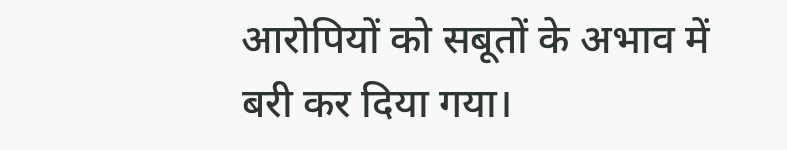आरोपियों को सबूतों के अभाव में बरी कर दिया गया।